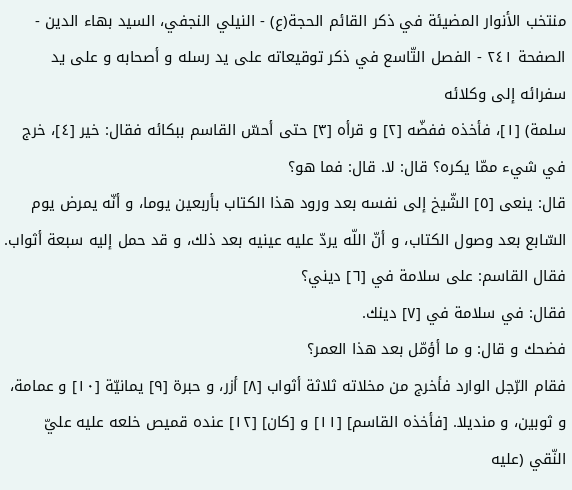منتخب الأنوار المضيئة في ذكر القائم الحجة(ع) - النيلي النجفي، السيد بهاء الدين - الصفحة ٢٤١ - الفصل التّاسع في ذكر توقيعاته على يد رسله و أصحابه و على يد سفرائه إلى وكلائه
سلمة) [١]، فأخذه ففضّه [٢] و قرأه [٣] حتى أحسّ القاسم ببكائه فقال: خير [٤]، خرج في شيء ممّا يكره؟ قال: لا. قال: فما هو؟
قال: ينعى [٥] الشّيخ إلى نفسه بعد ورود هذا الكتاب بأربعين يوما، و أنّه يمرض يوم السّابع بعد وصول الكتاب، و أنّ اللّه يردّ عليه عينيه بعد ذلك، و قد حمل إليه سبعة أثواب.
فقال القاسم: على سلامة في [٦] ديني؟
فقال: في سلامة في [٧] دينك.
فضحك و قال: و ما أؤمّل بعد هذا العمر؟
فقام الرّجل الوارد فأخرج من مخلاته ثلاثة أثواب [٨] أزر، و حبرة [٩] يمانيّة [١٠] و عمامة، و ثوبين، و منديلا. [فأخذه القاسم] [١١] و [كان] [١٢] عنده قميص خلعه عليه عليّ النّقي (عليه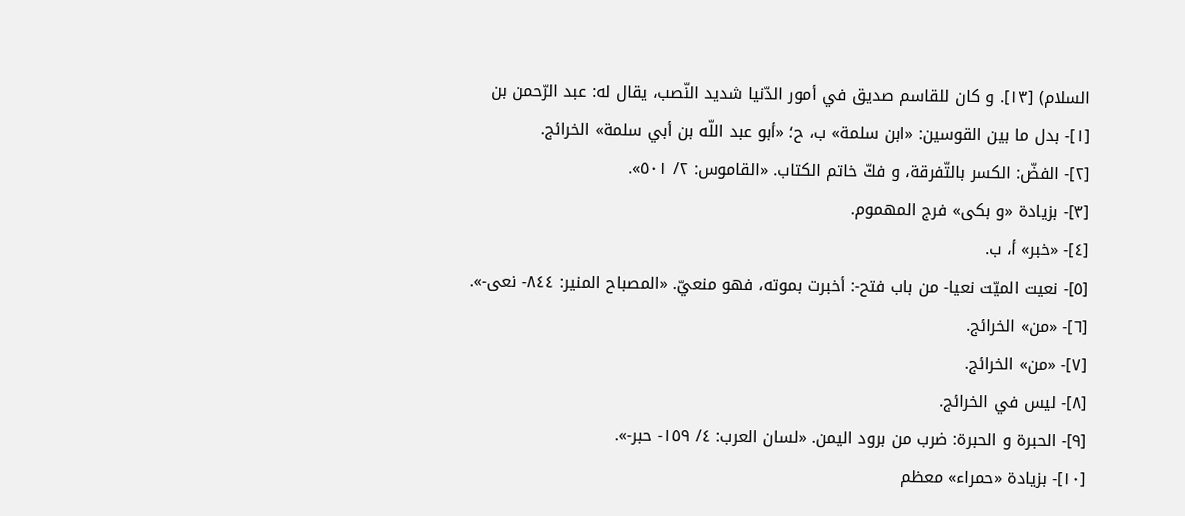السلام) [١٣]. و كان للقاسم صديق في أمور الدّنيا شديد النّصب، يقال له: عبد الرّحمن بن
[١]- بدل ما بين القوسين: «ابن سلمة» ب، ح؛ «أبو عبد اللّه بن أبي سلمة» الخرائج.
[٢]- الفضّ: الكسر بالتّفرقة، و فكّ خاتم الكتاب. «القاموس: ٢/ ٥٠١».
[٣]- بزيادة «و بكى» فرج المهموم.
[٤]- «خبر» أ، ب.
[٥]- نعيت الميّت نعيا- من باب فتح-: أخبرت بموته، فهو منعيّ. «المصباح المنير: ٨٤٤- نعى-».
[٦]- «من» الخرائج.
[٧]- «من» الخرائج.
[٨]- ليس في الخرائج.
[٩]- الحبرة و الحبرة: ضرب من برود اليمن. «لسان العرب: ٤/ ١٥٩- حبر-».
[١٠]- بزيادة «حمراء» معظم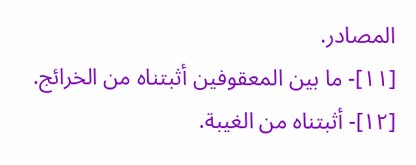المصادر.
[١١]- ما بين المعقوفين أثبتناه من الخرائج.
[١٢]- أثبتناه من الغيبة.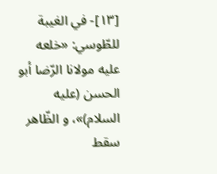[١٣]- في الغيبة للطّوسي: «خلعه عليه مولانا الرّضا أبو الحسن (عليه السلام)»، و الظّاهر سقط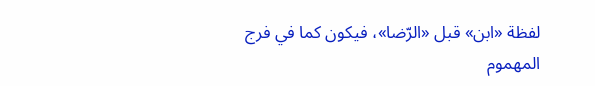لفظة «ابن» قبل «الرّضا»، فيكون كما في فرج المهموم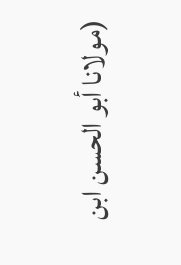(مولانا أبو الحسن ابن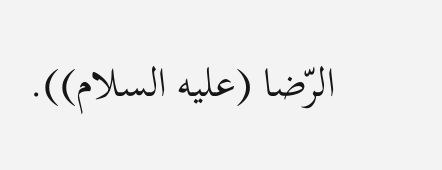الرّضا (عليه السلام)).